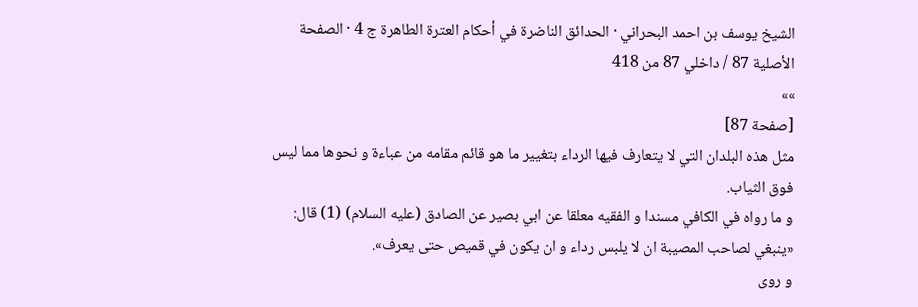الشيخ يوسف بن احمد البحراني · الحدائق الناضرة في أحكام العترة الطاهرة ج 4 · الصفحة الأصلية 87 / داخلي 87 من 418
»»
[صفحة 87]
مثل هذه البلدان التي لا يتعارف فيها الرداء بتغيير ما هو قائم مقامه من عباءة و نحوها مما ليس فوق الثياب.
و ما رواه في الكافي مسندا و الفقيه معلقا عن ابي بصير عن الصادق (عليه السلام) (1) قال: «ينبغي لصاحب المصيبة ان لا يلبس رداء و ان يكون في قميص حتى يعرف».
و روى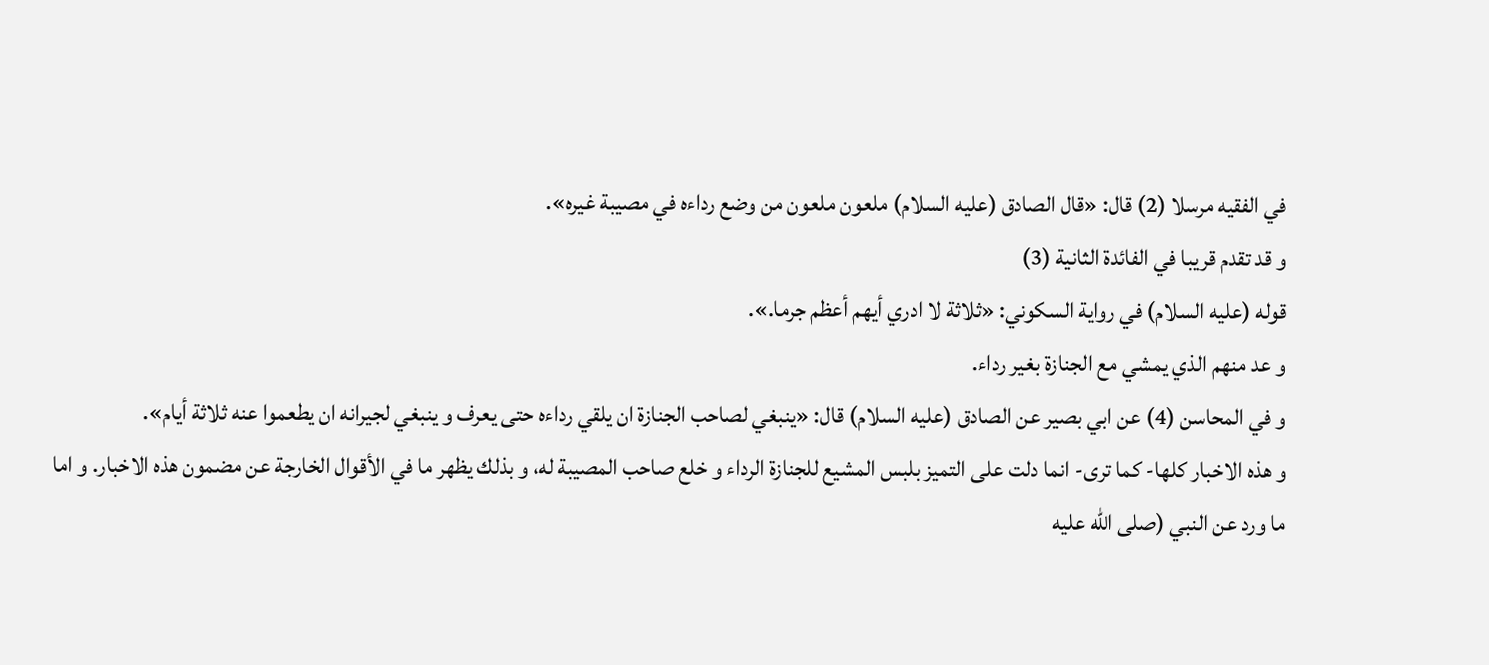في الفقيه مرسلا (2) قال: «قال الصادق (عليه السلام) ملعون ملعون من وضع رداءه في مصيبة غيره».
و قد تقدم قريبا في الفائدة الثانية (3)
قوله (عليه السلام) في رواية السكوني: «ثلاثة لا ادري أيهم أعظم جرما.».
و عد منهم الذي يمشي مع الجنازة بغير رداء.
و في المحاسن (4) عن ابي بصير عن الصادق (عليه السلام) قال: «ينبغي لصاحب الجنازة ان يلقي رداءه حتى يعرف و ينبغي لجيرانه ان يطعموا عنه ثلاثة أيام».
و هذه الاخبار كلها- كما ترى- انما دلت على التميز بلبس المشيع للجنازة الرداء و خلع صاحب المصيبة له، و بذلك يظهر ما في الأقوال الخارجة عن مضمون هذه الاخبار. و اما
ما ورد عن النبي (صلى اللّٰه عليه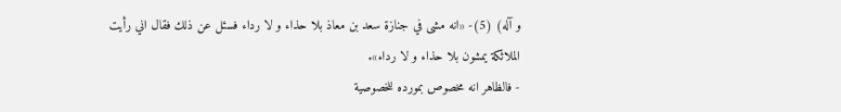و آله) (5)- «انه مشى في جنازة سعد بن معاذ بلا حذاء و لا رداء فسئل عن ذلك فقال اني رأيت الملائكة يمشون بلا حذاء و لا رداء».
- فالظاهر انه مخصوص بمورده للخصوصية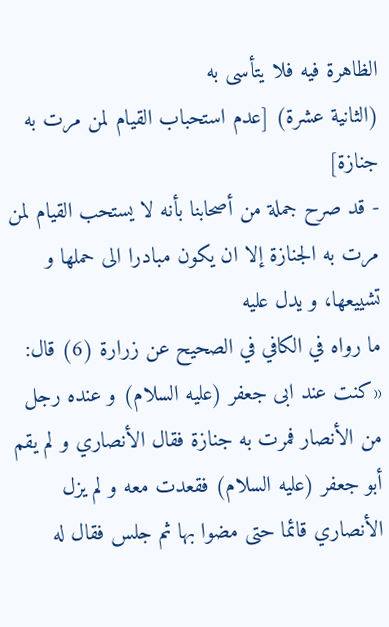الظاهرة فيه فلا يتأسى به
(الثانية عشرة) [عدم استحباب القيام لمن مرت به جنازة]
- قد صرح جملة من أصحابنا بأنه لا يستحب القيام لمن مرت به الجنازة إلا ان يكون مبادرا الى حملها و تشييعها، و يدل عليه
ما رواه في الكافي في الصحيح عن زرارة (6) قال: «كنت عند ابى جعفر (عليه السلام) و عنده رجل من الأنصار فمرت به جنازة فقال الأنصاري و لم يقم أبو جعفر (عليه السلام) فقعدت معه و لم يزل الأنصاري قائما حتى مضوا بها ثم جلس فقال له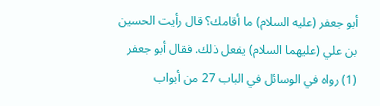أبو جعفر (عليه السلام) ما أقامك؟ قال رأيت الحسين بن علي (عليهما السلام) يفعل ذلك. فقال أبو جعفر
(1) رواه في الوسائل في الباب 27 من أبواب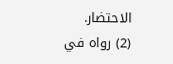الاحتضار.
(2) رواه في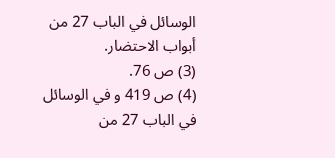الوسائل في الباب 27 من أبواب الاحتضار.
(3) ص 76.
(4) ص 419 و في الوسائل في الباب 27 من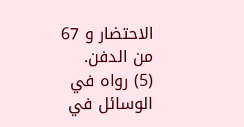الاحتضار و 67 من الدفن.
(5) رواه في الوسائل في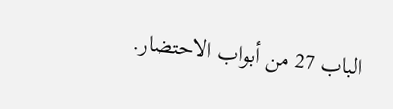الباب 27 من أبواب الاحتضار.